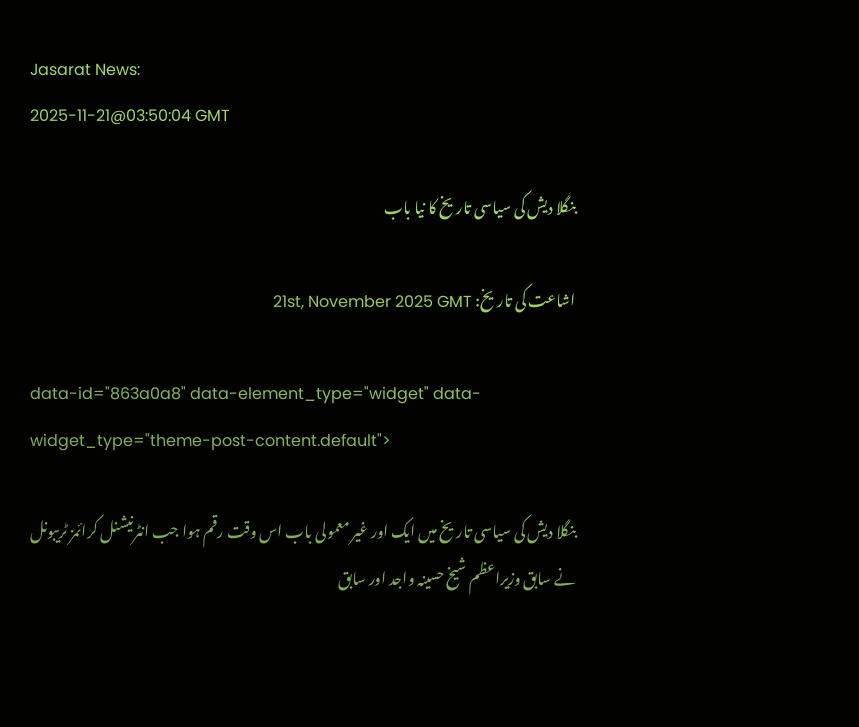Jasarat News:
2025-11-21@03:50:04 GMT

بنگلا دیش کی سیاسی تاریخ کا نیا باب

اشاعت کی تاریخ: 21st, November 2025 GMT

data-id="863a0a8" data-element_type="widget" data-widget_type="theme-post-content.default">

بنگلا دیش کی سیاسی تاریخ میں ایک اور غیر معمولی باب اس وقت رقم ہوا جب انٹرنیشنل کرائمز ٹریبونل نے سابق وزیراعظم شیخ حسینہ واجد اور سابق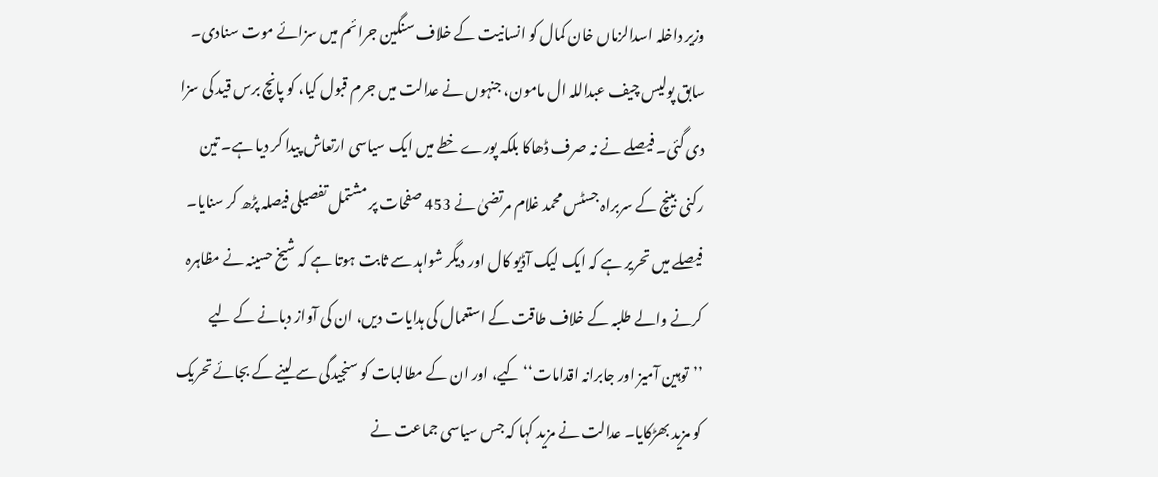وزیر داخلہ اسدالزماں خان کمال کو انسانیت کے خلاف سنگین جرائم میں سزائے موت سنادی۔ سابق پولیس چیف عبداللہ ال مامون، جنہوں نے عدالت میں جرم قبول کیا، کو پانچ برس قید کی سزا دی گئی۔ فیصلے نے نہ صرف ڈھاکا بلکہ پورے خطے میں ایک سیاسی ارتعاش پیدا کر دیا ہے۔ تین رکنی بینچ کے سربراہ جسٹس محمد غلام مرتضیٰ نے 453 صفحات پر مشتمل تفصیلی فیصلہ پڑھ کر سنایا۔ فیصلے میں تحریر ہے کہ ایک لیک آڈیو کال اور دیگر شواہد سے ثابت ہوتا ہے کہ شیخ حسینہ نے مظاہرہ کرنے والے طلبہ کے خلاف طاقت کے استعمال کی ہدایات دیں، ان کی آواز دبانے کے لیے ’’توہین آمیز اور جابرانہ اقدامات‘‘ کیے، اور ان کے مطالبات کو سنجیدگی سے لینے کے بجائے تحریک کو مزید بھڑکایا۔ عدالت نے مزید کہا کہ جس سیاسی جماعت نے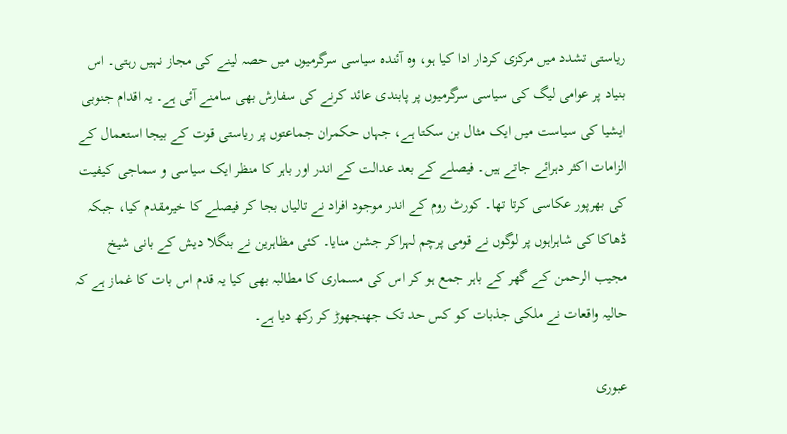ریاستی تشدد میں مرکزی کردار ادا کیا ہو، وہ آئندہ سیاسی سرگرمیوں میں حصہ لینے کی مجاز نہیں رہتی۔ اس بنیاد پر عوامی لیگ کی سیاسی سرگرمیوں پر پابندی عائد کرنے کی سفارش بھی سامنے آئی ہے۔ یہ اقدام جنوبی ایشیا کی سیاست میں ایک مثال بن سکتا ہے، جہاں حکمران جماعتوں پر ریاستی قوت کے بیجا استعمال کے الزامات اکثر دہرائے جاتے ہیں۔ فیصلے کے بعد عدالت کے اندر اور باہر کا منظر ایک سیاسی و سماجی کیفیت کی بھرپور عکاسی کرتا تھا۔ کورٹ روم کے اندر موجود افراد نے تالیاں بجا کر فیصلے کا خیرمقدم کیا، جبکہ ڈھاکا کی شاہراہوں پر لوگوں نے قومی پرچم لہراکر جشن منایا۔ کئی مظاہرین نے بنگلا دیش کے بانی شیخ مجیب الرحمن کے گھر کے باہر جمع ہو کر اس کی مسماری کا مطالبہ بھی کیا یہ قدم اس بات کا غماز ہے کہ حالیہ واقعات نے ملکی جذبات کو کس حد تک جھنجھوڑ کر رکھ دیا ہے۔

عبوری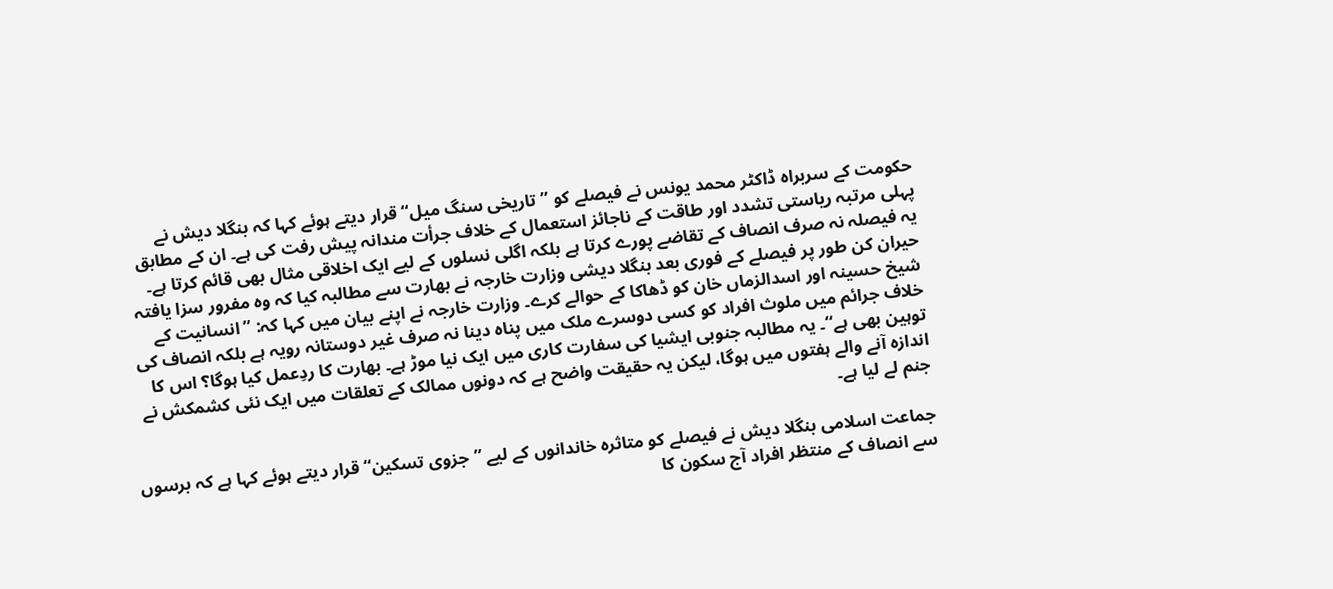حکومت کے سربراہ ڈاکٹر محمد یونس نے فیصلے کو ’’تاریخی سنگ میل‘‘ قرار دیتے ہوئے کہا کہ بنگلا دیش نے پہلی مرتبہ ریاستی تشدد اور طاقت کے ناجائز استعمال کے خلاف جرأت مندانہ پیش رفت کی ہے۔ ان کے مطابق یہ فیصلہ نہ صرف انصاف کے تقاضے پورے کرتا ہے بلکہ اگلی نسلوں کے لیے ایک اخلاقی مثال بھی قائم کرتا ہے۔ حیران کن طور پر فیصلے کے فوری بعد بنگلا دیشی وزارت خارجہ نے بھارت سے مطالبہ کیا کہ وہ مفرور سزا یافتہ شیخ حسینہ اور اسدالزماں خان کو ڈھاکا کے حوالے کرے۔ وزارت خارجہ نے اپنے بیان میں کہا کہ: ’’انسانیت کے خلاف جرائم میں ملوث افراد کو کسی دوسرے ملک میں پناہ دینا نہ صرف غیر دوستانہ رویہ ہے بلکہ انصاف کی توہین بھی ہے‘‘۔ یہ مطالبہ جنوبی ایشیا کی سفارت کاری میں ایک نیا موڑ ہے۔ بھارت کا ردِعمل کیا ہوگا؟ اس کا اندازہ آنے والے ہفتوں میں ہوگا، لیکن یہ حقیقت واضح ہے کہ دونوں ممالک کے تعلقات میں ایک نئی کشمکش نے جنم لے لیا ہے۔

جماعت اسلامی بنگلا دیش نے فیصلے کو متاثرہ خاندانوں کے لیے ’’جزوی تسکین‘‘ قرار دیتے ہوئے کہا ہے کہ برسوں سے انصاف کے منتظر افراد آج سکون کا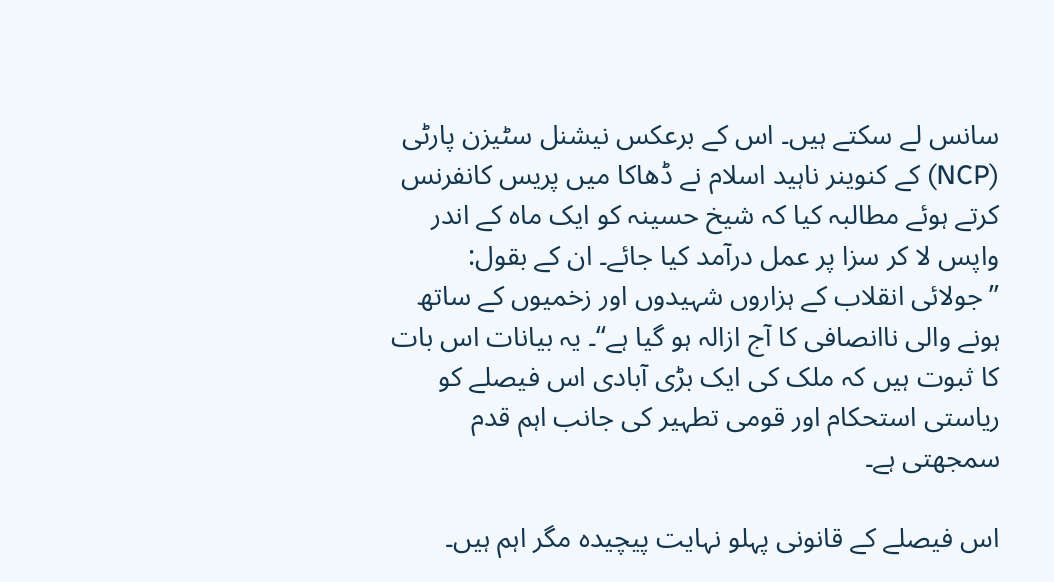سانس لے سکتے ہیں۔ اس کے برعکس نیشنل سٹیزن پارٹی (NCP) کے کنوینر ناہید اسلام نے ڈھاکا میں پریس کانفرنس کرتے ہوئے مطالبہ کیا کہ شیخ حسینہ کو ایک ماہ کے اندر واپس لا کر سزا پر عمل درآمد کیا جائے۔ ان کے بقول: ’’جولائی انقلاب کے ہزاروں شہیدوں اور زخمیوں کے ساتھ ہونے والی ناانصافی کا آج ازالہ ہو گیا ہے‘‘۔ یہ بیانات اس بات کا ثبوت ہیں کہ ملک کی ایک بڑی آبادی اس فیصلے کو ریاستی استحکام اور قومی تطہیر کی جانب اہم قدم سمجھتی ہے۔

اس فیصلے کے قانونی پہلو نہایت پیچیدہ مگر اہم ہیں۔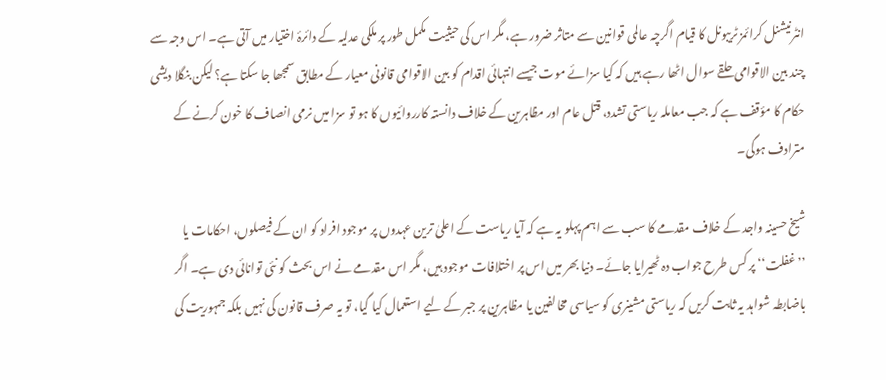انٹرنیشنل کرائمز ٹریبونل کا قیام اگرچہ عالمی قوانین سے متاثر ضرور ہے، مگر اس کی حیثیت مکمل طور پر ملکی عدلیہ کے دائرۂ اختیار میں آتی ہے۔ اس وجہ سے چند بین الاقوامی حلقے سوال اٹھا رہے ہیں کہ کیا سزائے موت جیسے انتہائی اقدام کو بین الاقوامی قانونی معیار کے مطابق سمجھا جا سکتا ہے؟ لیکن بنگلا دیشی حکام کا مؤقف ہے کہ جب معاملہ ریاستی تشدد، قتل عام اور مظاہرین کے خلاف دانستہ کارروائیوں کا ہو تو سزا میں نرمی انصاف کا خون کرنے کے مترادف ہوگی۔

شیخ حسینہ واجد کے خلاف مقدمے کا سب سے اہم پہلو یہ ہے کہ آیا ریاست کے اعلیٰ ترین عہدوں پر موجود افراد کو ان کے فیصلوں، احکامات یا ’’غفلت‘‘ پر کس طرح جواب دہ ٹھیرایا جائے۔ دنیا بھر میں اس پر اختلافات موجود ہیں، مگر اس مقدمے نے اس بحث کو نئی توانائی دی ہے۔ اگر باضابطہ شواہد یہ ثابت کریں کہ ریاستی مشینری کو سیاسی مخالفین یا مظاہرین پر جبر کے لیے استعمال کیا گیا، تو یہ صرف قانون کی نہیں بلکہ جمہوریت کی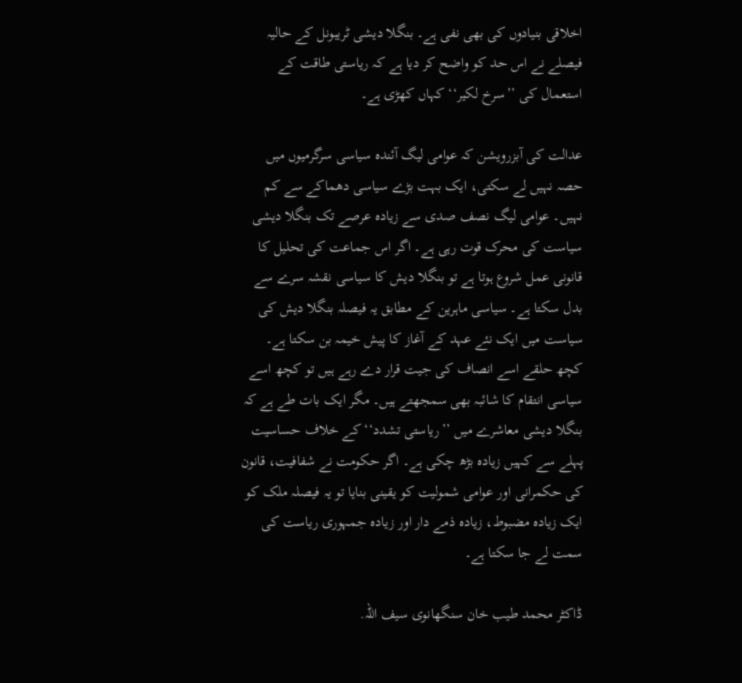اخلاقی بنیادوں کی بھی نفی ہے۔ بنگلا دیشی ٹریبونل کے حالیہ فیصلے نے اس حد کو واضح کر دیا ہے کہ ریاستی طاقت کے استعمال کی ’’سرخ لکیر‘‘ کہاں کھڑی ہے۔

عدالت کی آبزرویشن کہ عوامی لیگ آئندہ سیاسی سرگرمیوں میں حصہ نہیں لے سکتی، ایک بہت بڑے سیاسی دھماکے سے کم نہیں۔ عوامی لیگ نصف صدی سے زیادہ عرصے تک بنگلا دیشی سیاست کی محرک قوت رہی ہے۔ اگر اس جماعت کی تحلیل کا قانونی عمل شروع ہوتا ہے تو بنگلا دیش کا سیاسی نقشہ سرے سے بدل سکتا ہے۔ سیاسی ماہرین کے مطابق یہ فیصلہ بنگلا دیش کی سیاست میں ایک نئے عہد کے آغاز کا پیش خیمہ بن سکتا ہے۔ کچھ حلقے اسے انصاف کی جیت قرار دے رہے ہیں تو کچھ اسے سیاسی انتقام کا شائبہ بھی سمجھتے ہیں۔ مگر ایک بات طے ہے کہ بنگلا دیشی معاشرے میں ’’ریاستی تشدد‘‘ کے خلاف حساسیت پہلے سے کہیں زیادہ بڑھ چکی ہے۔ اگر حکومت نے شفافیت، قانون کی حکمرانی اور عوامی شمولیت کو یقینی بنایا تو یہ فیصلہ ملک کو ایک زیادہ مضبوط، زیادہ ذمے دار اور زیادہ جمہوری ریاست کی سمت لے جا سکتا ہے۔

ڈاکٹر محمد طیب خان سنگھانوی سیف اللہ.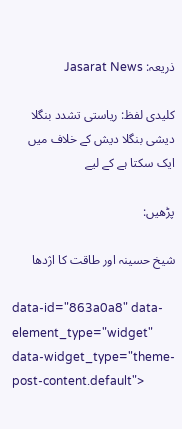ذریعہ: Jasarat News

کلیدی لفظ: ریاستی تشدد بنگلا دیشی بنگلا دیش کے خلاف میں ایک سکتا ہے کے لیے

پڑھیں:

شیخ حسینہ اور طاقت کا اژدھا

data-id="863a0a8" data-element_type="widget" data-widget_type="theme-post-content.default">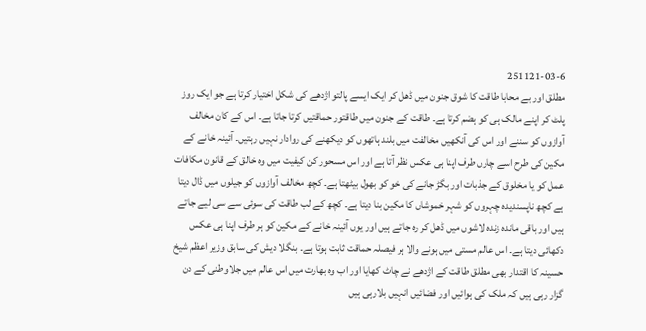251121-03-6
مطلق اور بے محابا طاقت کا شوق جنون میں ڈھل کر ایک ایسے پالتو اژدھے کی شکل اختیار کرتا ہے جو ایک روز پلٹ کر اپنے مالک ہی کو ہضم کرتا ہے۔ طاقت کے جنون میں طاقتور حماقتیں کرتا جاتا ہے۔ اس کے کان مخالف آوازوں کو سننے اور اس کی آنکھیں مخالفت میں بلند ہاتھوں کو دیکھنے کی روادار نہیں رہتیں۔ آئینہ خانے کے مکین کی طرح اسے چارں طرف اپنا ہی عکس نظر آتا ہے اور اس مسحور کن کیفیت میں وہ خالق کے قانون مکافات عمل کو یا مخلوق کے جذبات اور بگڑ جانے کی خو کو بھول بیٹھتا ہے۔ کچھ مخالف آوازوں کو جیلوں میں ڈال دیتا ہے کچھ ناپسندیدہ چہروں کو شہر خموشاں کا مکین بنا دیتا ہے۔ کچھ کے لب طاقت کی سوئی سے سی لیے جاتے ہیں اور باقی ماندہ زندہ لاشوں میں ڈھل کر رہ جاتے ہیں اور یوں آئینہ خانے کے مکین کو ہر طرف اپنا ہی عکس دکھائی دیتا ہے۔ اس عالم مستی میں ہونے والا ہر فیصلہ حماقت ثابت ہوتا ہے۔ بنگلا دیش کی سابق وزیر اعظم شیخ حسینہ کا اقتدار بھی مطلق طاقت کے اژدھے نے چاٹ کھایا اور اب وہ بھارت میں اس عالم میں جلاوطنی کے دن گزار رہی ہیں کہ ملک کی ہوائیں اور فضائیں انہیں بلارہی ہیں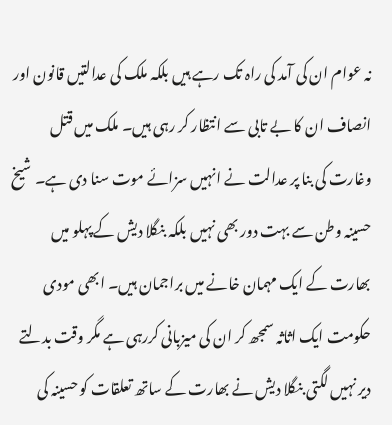نہ عوام ان کی آمد کی راہ تک رہے ہیں بلکہ ملک کی عدالتیں قانون اور انصاف ان کا بے تابی سے انتظار کر رہی ہیں۔ ملک میں قتل وغارت کی بنا پر عدالت نے انہیں سزائے موت سنا دی ہے۔ شیخ حسینہ وطن سے بہت دور بھی نہیں بلکہ بنگلا دیش کے پہلو میں بھارت کے ایک مہمان خانے میں براجمان ہیں۔ ابھی مودی حکومت ایک اثاثہ سمجھ کر ان کی میزبانی کررہی ہے مگر وقت بدلتے دیر نہیں لگتی بنگلا دیش نے بھارت کے ساتھ تعلقات کو حسینہ کی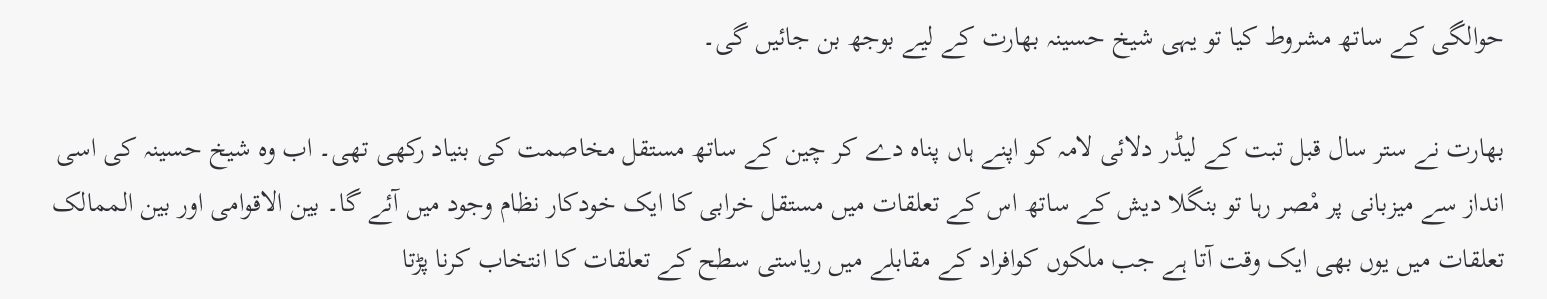حوالگی کے ساتھ مشروط کیا تو یہی شیخ حسینہ بھارت کے لیے بوجھ بن جائیں گی۔

بھارت نے ستر سال قبل تبت کے لیڈر دلائی لامہ کو اپنے ہاں پناہ دے کر چین کے ساتھ مستقل مخاصمت کی بنیاد رکھی تھی۔ اب وہ شیخ حسینہ کی اسی انداز سے میزبانی پر مْصر رہا تو بنگلا دیش کے ساتھ اس کے تعلقات میں مستقل خرابی کا ایک خودکار نظام وجود میں آئے گا۔ بین الاقوامی اور بین الممالک تعلقات میں یوں بھی ایک وقت آتا ہے جب ملکوں کوافراد کے مقابلے میں ریاستی سطح کے تعلقات کا انتخاب کرنا پڑتا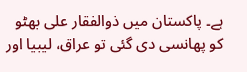ہے۔ پاکستان میں ذوالفقار علی بھٹو کو پھانسی دی گئی تو عراق، لیبیا اور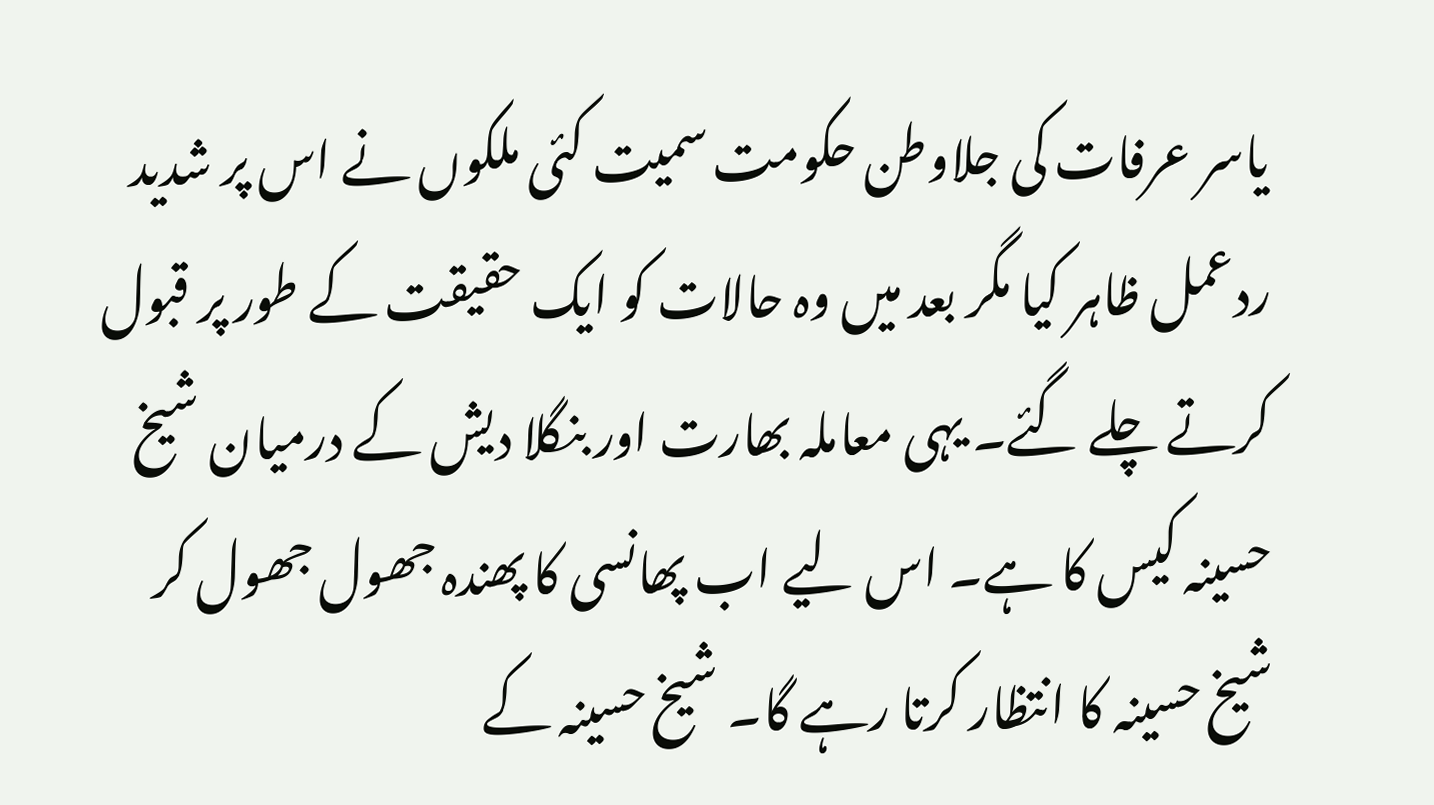یاسر عرفات کی جلاوطن حکومت سمیت کئی ملکوں نے اس پر شدید ردعمل ظاہر کیا مگر بعد میں وہ حالات کو ایک حقیقت کے طور پر قبول کرتے چلے گئے۔ یہی معاملہ بھارت اور بنگلا دیش کے درمیان شیخ حسینہ کیس کا ہے۔ اس لیے اب پھانسی کا پھندہ جھول جھول کر شیخ حسینہ کا انتظار کرتا رہے گا۔ شیخ حسینہ کے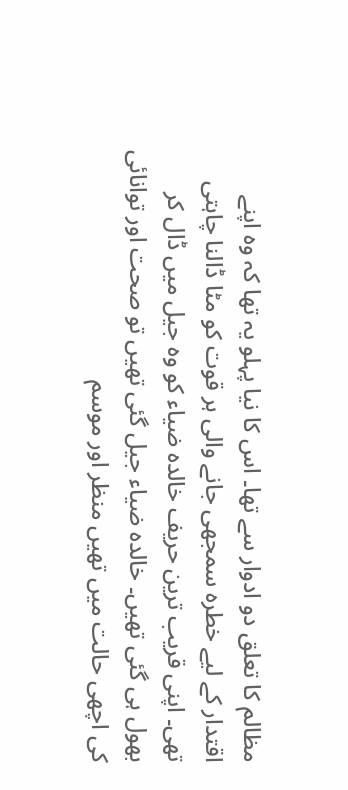مظالم کا تعلق دو ادوار سے تھا۔ اس کا نیا پہلو یہ تھا کہ وہ اپنے اقتدار کے لیے خطرہ سمجھی جانے والی ہر قوت کو مٹا ڈالنا چاہتی تھی۔ اپنی قریب ترین حریف خالدہ ضیاء کو وہ جیل میں ڈال کر بھول ہی گئی تھیں۔ خالدہ ضیاء جیل گئی تھیں تو صحت اور توانائی کی اچھی حالت میں تھیں منظر اور موسم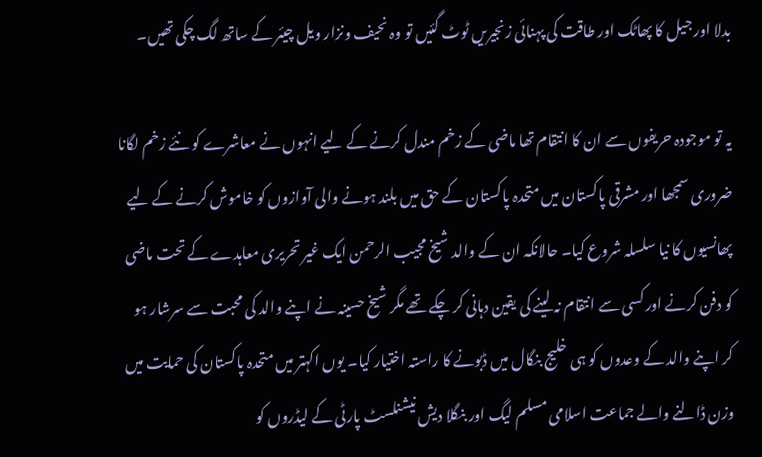بدلا اور جیل کا پھاٹک اور طاقت کی پہنائی زنجیریں ٹوٹ گئیں تو وہ نحیف ونزار ویل چیئر کے ساتھ لگ چکی تھیں۔

یہ تو موجودہ حریفوں سے ان کا انتقام تھا ماضی کے زخم مندل کرنے کے لیے انہوں نے معاشرے کو نئے زخم لگانا ضروری سمجھا اور مشرقی پاکستان میں متحدہ پاکستان کے حق میں بلند ہونے والی آوازوں کو خاموش کرنے کے لیے پھانسیوں کا نیا سلسلہ شروع کیا۔ حالانکہ ان کے والد شیخ مجیب الرحمن ایک غیر تحریری معاہدے کے تحت ماضی کو دفن کرنے اور کسی سے انتقام نہ لینے کی یقین دہانی کر چکے تھے مگر شیخ حسینہ نے اپنے والد کی محبت سے سرشار ہو کر اپنے والد کے وعدوں کو ہی خلیج بنگال میں ڈبونے کا راستہ اختیار کیا۔ یوں اکہتر میں متحدہ پاکستان کی حمایت میں وزن ڈالنے والے جماعت اسلامی مسلم لیگ اور بنگلا دیش نیشنلسٹ پارٹی کے لیڈروں کو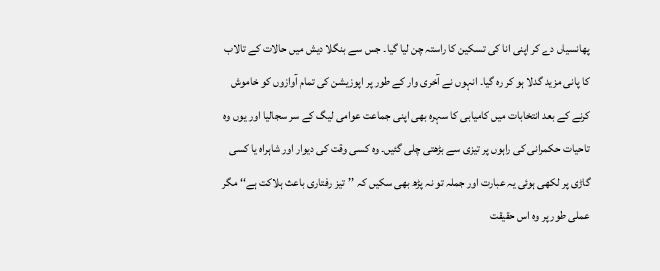پھانسیاں دے کر اپنی انا کی تسکین کا راستہ چن لیا گیا۔ جس سے بنگلا دیش میں حالات کے تالاب کا پانی مزید گدلا ہو کر رہ گیا۔ انہوں نے آخری وار کے طور پر اپوزیشن کی تمام آوازوں کو خاموش کرنے کے بعد انتخابات میں کامیابی کا سہرہ بھی اپنی جماعت عوامی لیگ کے سر سجالیا اور یوں وہ تاحیات حکمرانی کی راہوں پر تیزی سے بڑھتی چلی گئیں۔ وہ کسی وقت کی دیوار اور شاہراہ یا کسی گاڑی پر لکھی ہوئی یہ عبارت اور جملہ تو نہ پڑھ بھی سکیں کہ ’’تیز رفتاری باعث ہلاکت ہے‘‘ مگر عملی طور پر وہ اس حقیقت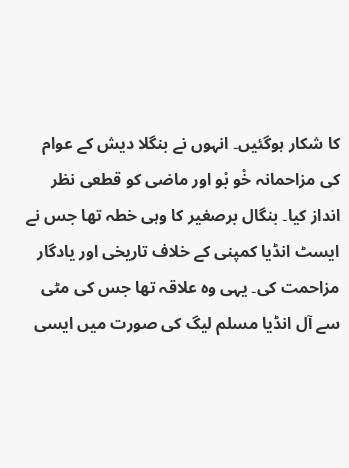کا شکار ہوگئیں۔ انہوں نے بنگلا دیش کے عوام کی مزاحمانہ خْو بْو اور ماضی کو قطعی نظر انداز کیا۔ بنگال برصغیر کا وہی خطہ تھا جس نے ایسٹ انڈیا کمپنی کے خلاف تاریخی اور یادگار مزاحمت کی۔ یہی وہ علاقہ تھا جس کی مٹی سے آل انڈیا مسلم لیگ کی صورت میں ایسی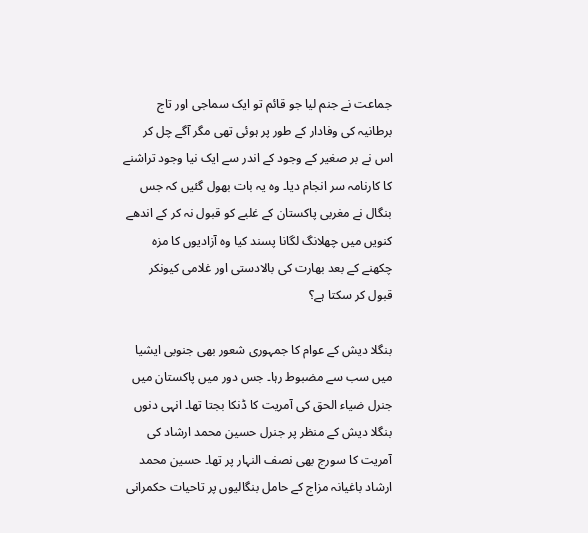جماعت نے جنم لیا جو قائم تو ایک سماجی اور تاج برطانیہ کی وفادار کے طور پر ہوئی تھی مگر آگے چل کر اس نے بر صغیر کے وجود کے اندر سے ایک نیا وجود تراشنے کا کارنامہ سر انجام دیا۔ وہ یہ بات بھول گئیں کہ جس بنگال نے مغربی پاکستان کے غلبے کو قبول نہ کر کے اندھے کنویں میں چھلانگ لگانا پسند کیا وہ آزادیوں کا مزہ چکھنے کے بعد بھارت کی بالادستی اور غلامی کیونکر قبول کر سکتا ہے؟

بنگلا دیش کے عوام کا جمہوری شعور بھی جنوبی ایشیا میں سب سے مضبوط رہا۔ جس دور میں پاکستان میں جنرل ضیاء الحق کی آمریت کا ڈنکا بجتا تھا۔ انہی دنوں بنگلا دیش کے منظر پر جنرل حسین محمد ارشاد کی آمریت کا سورج بھی نصف النہار پر تھا۔ حسین محمد ارشاد باغیانہ مزاج کے حامل بنگالیوں پر تاحیات حکمرانی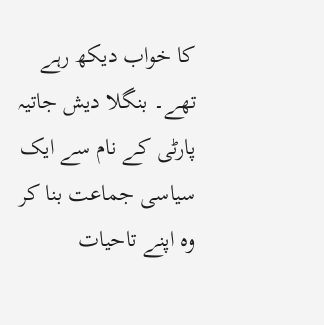کا خواب دیکھ رہے تھے۔ بنگلا دیش جاتیہ پارٹی کے نام سے ایک سیاسی جماعت بنا کر وہ اپنے تاحیات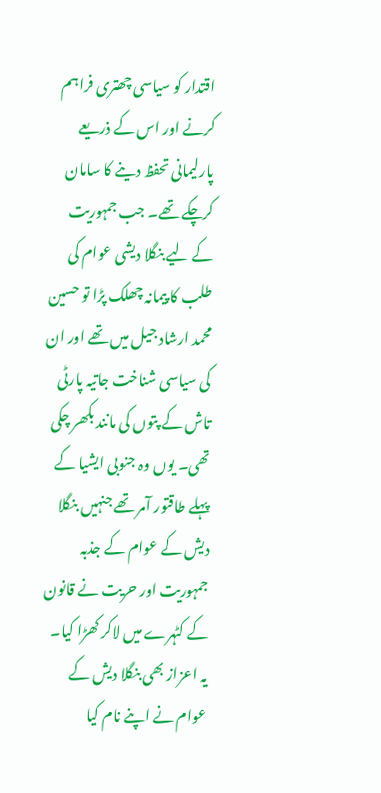اقتدار کو سیاسی چھتری فراہم کرنے اور اس کے ذریعے پارلیمانی تحفظ دینے کا سامان کرچکے تھے۔ جب جمہوریت کے لیے بنگلا دیشی عوام کی طلب کا پیمانہ چھلک پڑا تو حسین محمد ارشاد جیل میں تھے اور ان کی سیاسی شناخت جاتیہ پارٹی تاش کے پتوں کی مانند بکھر چکی تھی۔ یوں وہ جنوبی ایشیا کے پہلے طاقتور آمر تھے جنہیں بنگلا دیش کے عوام کے جذبہ جمہوریت اور حریت نے قانون کے کٹہرے میں لاکر کھڑا کیا۔ یہ اعزاز بھی بنگلا دیش کے عوام نے اپنے نام کیا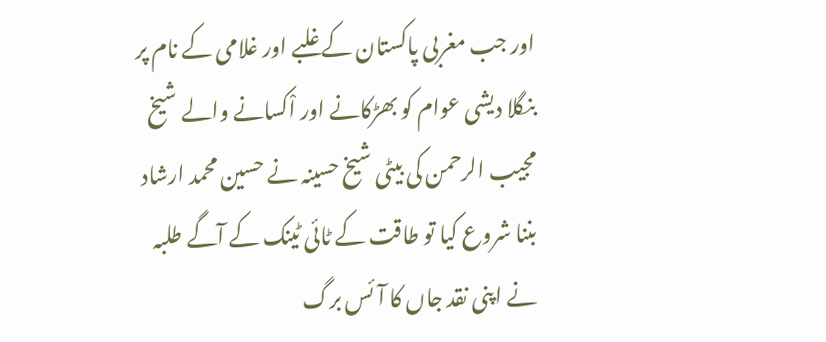اور جب مغربی پاکستان کے غلبے اور غلامی کے نام پر بنگلا دیشی عوام کو بھڑکانے اور اْکسانے والے شیخ مجیب الرحمن کی بیٹی شیخ حسینہ نے حسین محمد ارشاد بننا شروع کیا تو طاقت کے ٹائی ٹینک کے آگے طلبہ نے اپنی نقد جاں کا آئس برگ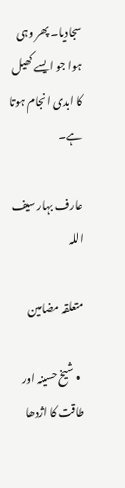سجادیا۔ پھر وہی ہوا جو ایسے کھیل کا ابدی انجام ہوتا ہے۔

عارف بہار سیف اللہ

متعلقہ مضامین

  • شیخ حسینہ اور طاقت کا اژدھا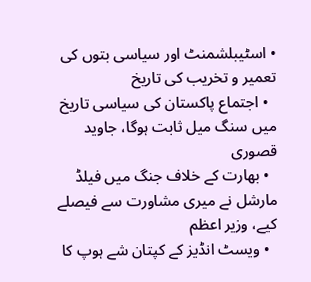• اسٹیبلشمنٹ اور سیاسی بتوں کی تعمیر و تخریب کی تاریخ
  • اجتماع پاکستان کی سیاسی تاریخ میں سنگ میل ثابت ہوگا، جاوید قصوری
  • بھارت کے خلاف جنگ میں فیلڈ مارشل نے میری مشاورت سے فیصلے کیے، وزیر اعظم
  • ویسٹ انڈیز کے کپتان شے ہوپ کا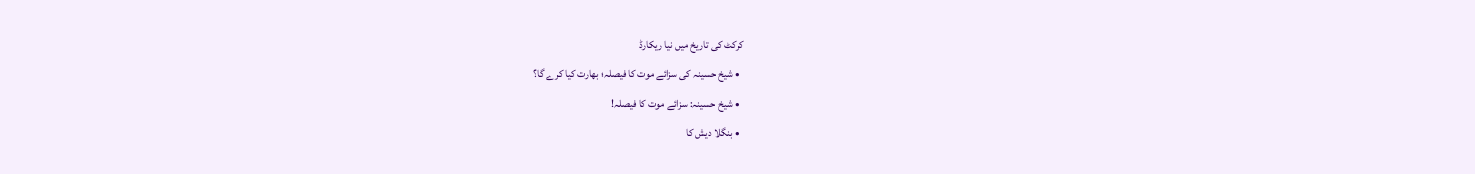کرکٹ کی تاریخ میں نیا ریکارڈ
  • شیخ حسینہ کی سزائے موت کا فیصلہ؛ بھارت کیا کرے گا؟
  • شیخ حسینہ: سزائے موت کا فیصلہ!
  • بنگلا دیش کا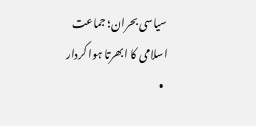سیاسی بحران؛ جماعت اسلامی کا ابھرتا ہوا کردار
  •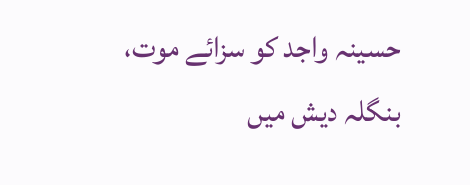حسینہ واجد کو سزائے موت، بنگلہ دیش میں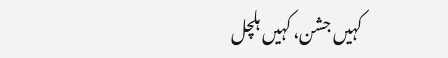کہیں جشن، کہیں ہلچل